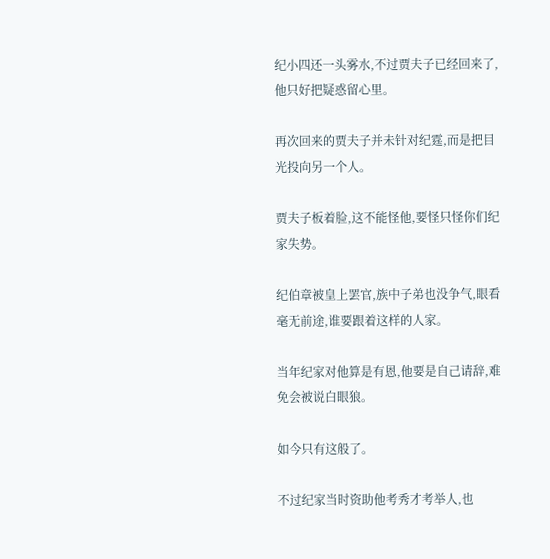纪小四还一头雾水,不过贾夫子已经回来了,他只好把疑惑留心里。

再次回来的贾夫子并未针对纪霆,而是把目光投向另一个人。

贾夫子板着脸,这不能怪他,要怪只怪你们纪家失势。

纪伯章被皇上罢官,族中子弟也没争气,眼看毫无前途,谁要跟着这样的人家。

当年纪家对他算是有恩,他要是自己请辞,难免会被说白眼狼。

如今只有这般了。

不过纪家当时资助他考秀才考举人,也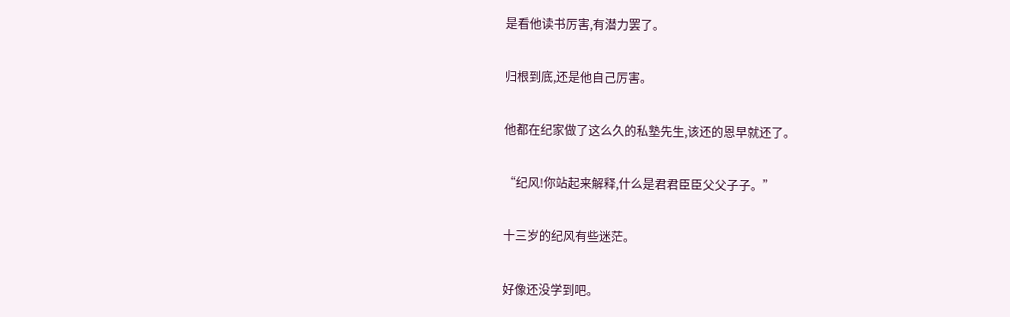是看他读书厉害,有潜力罢了。

归根到底,还是他自己厉害。

他都在纪家做了这么久的私塾先生,该还的恩早就还了。

“纪风!你站起来解释,什么是君君臣臣父父子子。”

十三岁的纪风有些迷茫。

好像还没学到吧。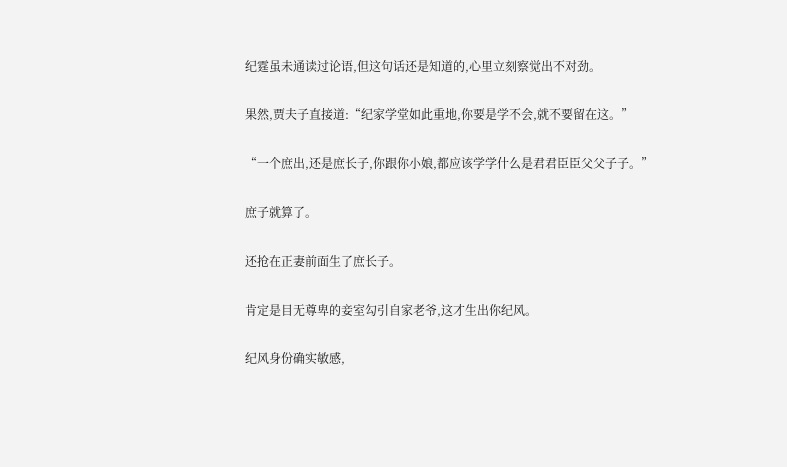纪霆虽未通读过论语,但这句话还是知道的,心里立刻察觉出不对劲。

果然,贾夫子直接道:“纪家学堂如此重地,你要是学不会,就不要留在这。”

“一个庶出,还是庶长子,你跟你小娘,都应该学学什么是君君臣臣父父子子。”

庶子就算了。

还抢在正妻前面生了庶长子。

肯定是目无尊卑的妾室勾引自家老爷,这才生出你纪风。

纪风身份确实敏感,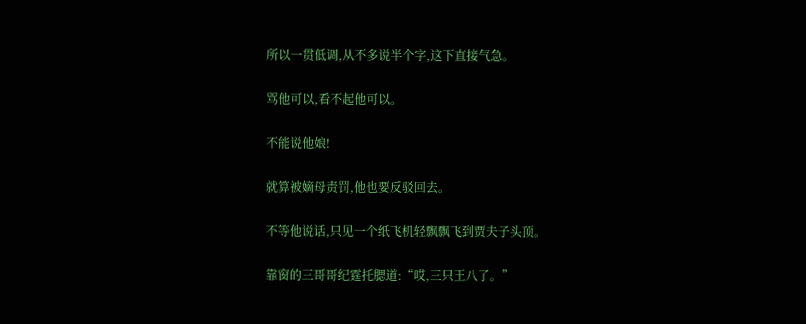所以一贯低调,从不多说半个字,这下直接气急。

骂他可以,看不起他可以。

不能说他娘!

就算被嫡母责罚,他也要反驳回去。

不等他说话,只见一个纸飞机轻飘飘飞到贾夫子头顶。

靠窗的三哥哥纪霆托腮道:“哎,三只王八了。”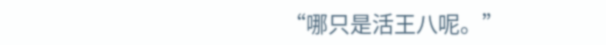“哪只是活王八呢。”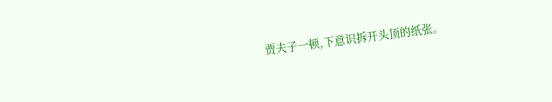贾夫子一顿,下意识拆开头顶的纸张。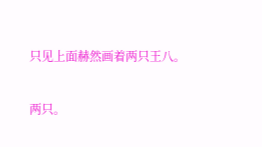只见上面赫然画着两只王八。

两只。